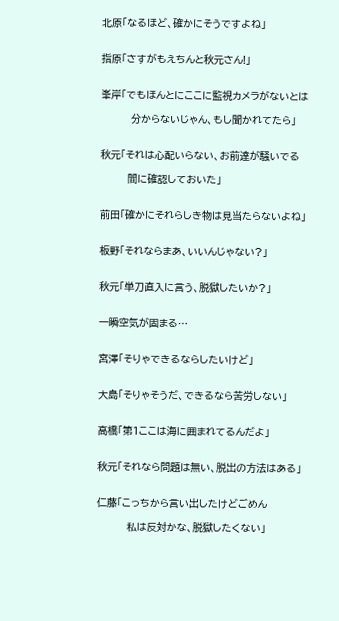北原「なるほど、確かにそうですよね」


指原「さすがもえちんと秋元さん!」


峯岸「でもほんとにここに監視カメラがないとは

          分からないじゃん、もし聞かれてたら」


秋元「それは心配いらない、お前達が騒いでる

         間に確認しておいた」


前田「確かにそれらしき物は見当たらないよね」


板野「それならまあ、いいんじゃない?」


秋元「単刀直入に言う、脱獄したいか?」


一瞬空気が固まる…


宮澤「そりゃできるならしたいけど」


大島「そりゃそうだ、できるなら苦労しない」


高橋「第1ここは海に囲まれてるんだよ」


秋元「それなら問題は無い、脱出の方法はある」


仁藤「こっちから言い出したけどごめん

          私は反対かな、脱獄したくない」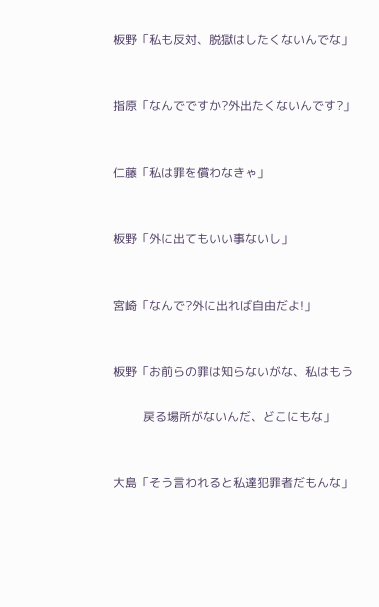板野「私も反対、脱獄はしたくないんでな」


指原「なんでですか?外出たくないんです?」


仁藤「私は罪を償わなきゃ」


板野「外に出てもいい事ないし」


宮崎「なんで?外に出れば自由だよ!」


板野「お前らの罪は知らないがな、私はもう

          戻る場所がないんだ、どこにもな」


大島「そう言われると私達犯罪者だもんな」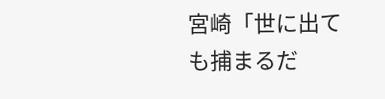宮崎「世に出ても捕まるだ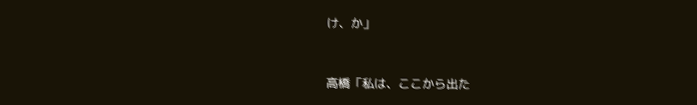け、か」


高橋「私は、ここから出た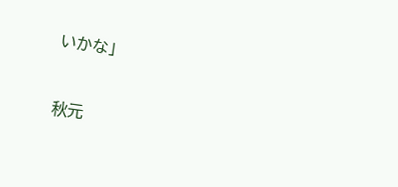いかな」


秋元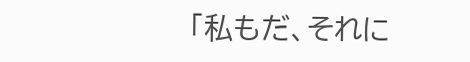「私もだ、それに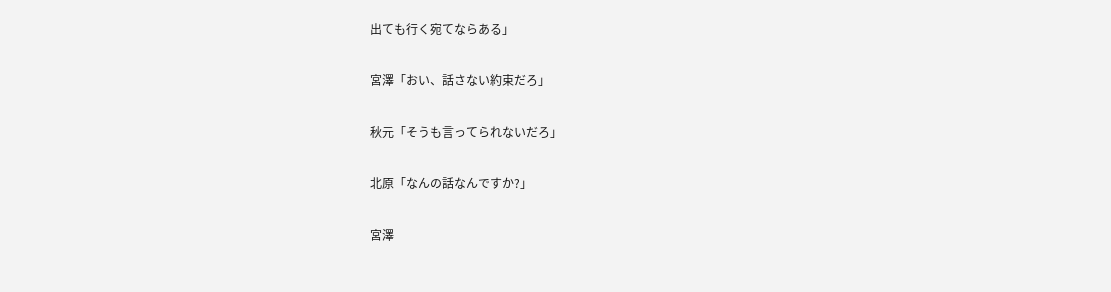出ても行く宛てならある」


宮澤「おい、話さない約束だろ」


秋元「そうも言ってられないだろ」


北原「なんの話なんですか?」


宮澤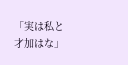「実は私と才加はな」